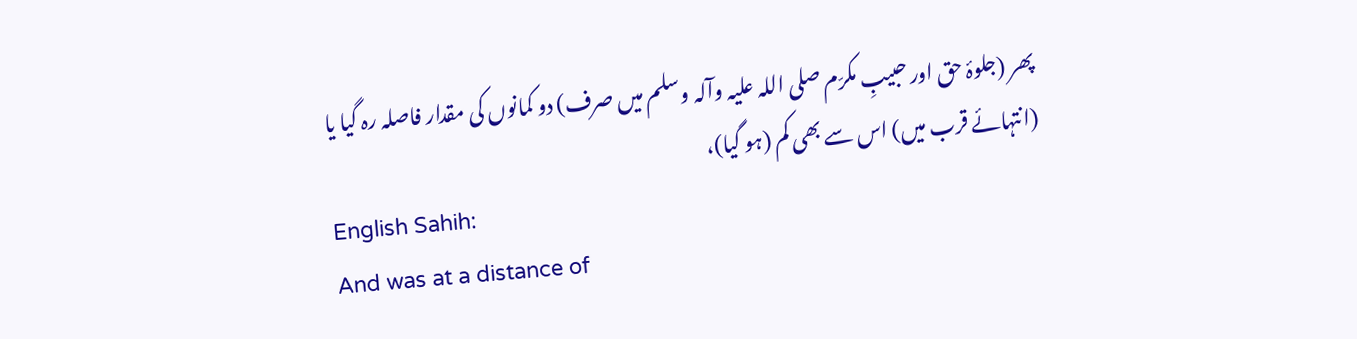پھر (جلوۂ حق اور حبیبِ مکرّم صلی اللہ علیہ وآلہ وسلم میں صرف) دو کمانوں کی مقدار فاصلہ رہ گیا یا (انتہائے قرب میں) اس سے بھی کم (ہو گیا)،
English Sahih:
And was at a distance of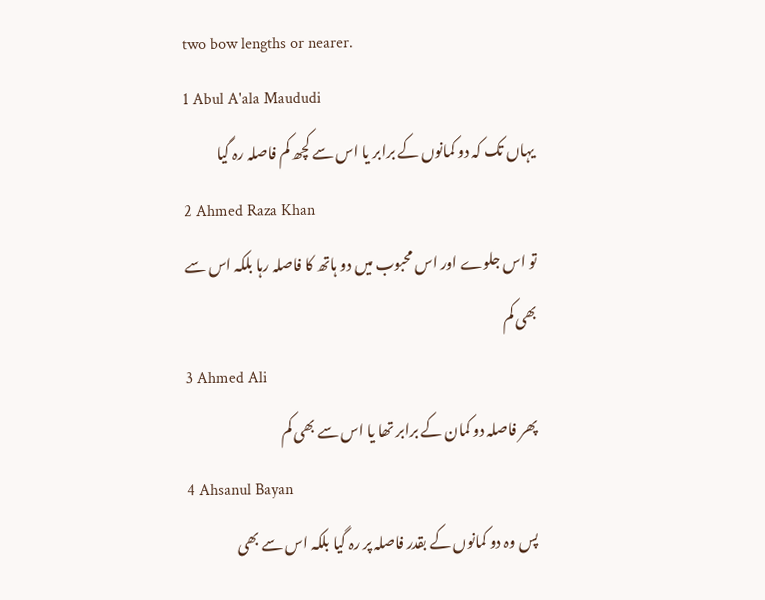two bow lengths or nearer.
1 Abul A'ala Maududi
یہاں تک کہ دو کمانوں کے برابر یا اس سے کچھ کم فاصلہ رہ گیا
2 Ahmed Raza Khan
تو اس جلوے اور اس محبوب میں دو ہاتھ کا فاصلہ رہا بلکہ اس سے بھی کم
3 Ahmed Ali
پھر فاصلہ دو کمان کے برابر تھا یا اس سے بھی کم
4 Ahsanul Bayan
پس وہ دو کمانوں کے بقدر فاصلہ پر رہ گیا بلکہ اس سے بھی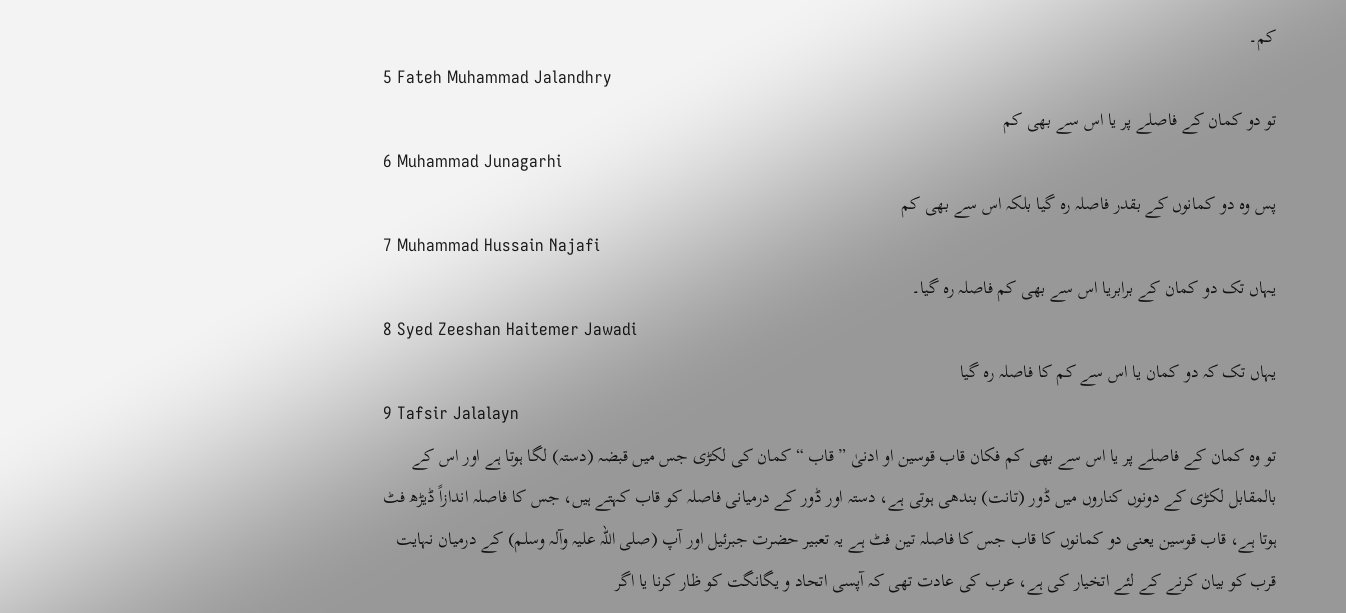کم۔
5 Fateh Muhammad Jalandhry
تو دو کمان کے فاصلے پر یا اس سے بھی کم
6 Muhammad Junagarhi
پس وه دو کمانوں کے بقدر فاصلہ ره گیا بلکہ اس سے بھی کم
7 Muhammad Hussain Najafi
یہاں تک دو کمان کے برابریا اس سے بھی کم فاصلہ رہ گیا۔
8 Syed Zeeshan Haitemer Jawadi
یہاں تک کہ دو کمان یا اس سے کم کا فاصلہ رہ گیا
9 Tafsir Jalalayn
تو وہ کمان کے فاصلے پر یا اس سے بھی کم فکان قاب قوسین او ادنیٰ ” قاب “ کمان کی لکڑی جس میں قبضہ (دستہ) لگا ہوتا ہے اور اس کے بالمقابل لکڑی کے دونوں کناروں میں ڈور (تانت) بندھی ہوتی ہے، دستہ اور ڈور کے درمیانی فاصلہ کو قاب کہتے ہیں، جس کا فاصلہ اندازاً ڈیڑھ فٹ ہوتا ہے، قاب قوسین یعنی دو کمانوں کا قاب جس کا فاصلہ تین فٹ ہے یہ تعبیر حضرت جبرئیل اور آپ (صلی اللہ علیہ وآلہ وسلم) کے درمیان نہایت قرب کو بیان کرنے کے لئے اتخیار کی ہے، عرب کی عادت تھی کہ آپسی اتحاد و یگانگت کو ظار کرنا یا اگر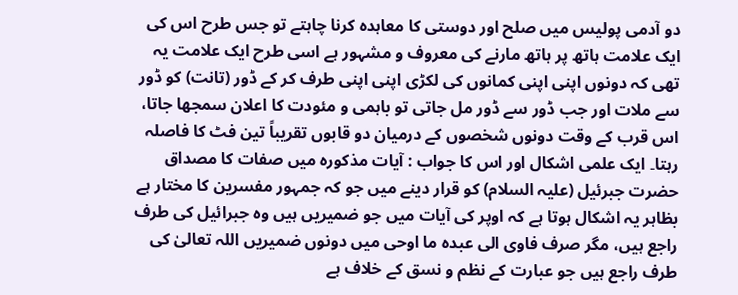دو آدمی پولیس میں صلح اور دوستی کا معاہدہ کرنا چاہتے تو جس طرح اس کی ایک علامت ہاتھ پر ہاتھ مارنے کی معروف و مشہور ہے اسی طرح ایک علامت یہ تھی کہ دونوں اپنی اپنی کمانوں کی لکڑی اپنی اپنی طرف کر کے ڈور (تانت) کو ڈور سے ملات اور جب ڈور سے ڈور مل جاتی تو باہمی و مئودت کا اعلان سمجھا جاتا، اس قرب کے وقت دونوں شخصوں کے درمیان دو قابوں تقریباً تین فٹ کا فاصلہ رہتا۔ ایک علمی اشکال اور اس کا جواب : آیات مذکورہ میں صفات کا مصداق حضرت جبرئیل (علیہ السلام) کو قرار دینے میں جو کہ جمہور مفسرین کا مختار ہے بظاہر یہ اشکال ہوتا ہے کہ اوپر کی آیات میں جو ضمیریں ہیں وہ جبرائیل کی طرف راجع ہیں، مگر صرف فاوی الی عبدہ ما اوحی میں دونوں ضمیریں اللہ تعالیٰ کی طرف راجع ہیں جو عبارت کے نظم و نسق کے خلاف ہے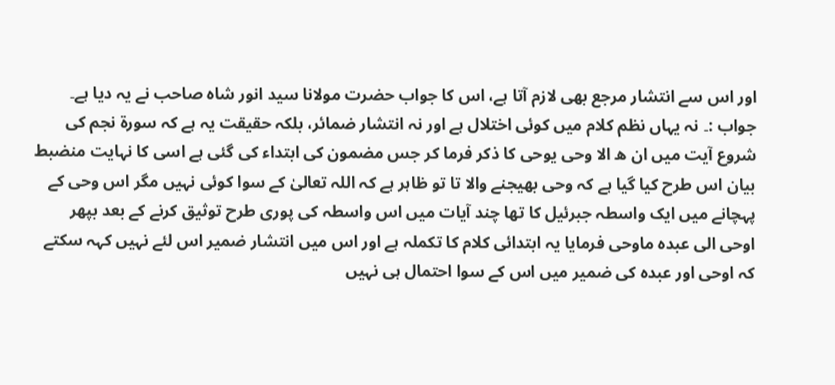اور اس سے انتشار مرجع بھی لازم آتا ہے، اس کا جواب حضرت مولانا سید انور شاہ صاحب نے یہ دیا ہے۔ جواب :۔ نہ یہاں نظم کلام میں کوئی اختلال ہے اور نہ انتشار ضمائر، بلکہ حقیقت یہ ہے کہ سورة نجم کی شروع آیت میں ان ھ الا وحی یوحی کا ذکر فرما کر جس مضمون کی ابتداء کی گئی ہے اسی کا نہایت منضبط بیان اس طرح کیا گیا ہے کہ وحی بھیجنے والا تا تو ظاہر ہے کہ اللہ تعالیٰ کے سوا کوئی نہیں مگر اس وحی کے پہچانے میں ایک واسطہ جبرئیل کا تھا چند آیات میں اس واسطہ کی پوری طرح توثیق کرنے کے بعد بپھر اوحی الی عبدہ ماوحی فرمایا یہ ابتدائی کلام کا تکملہ ہے اور اس میں انتشار ضمیر اس لئے نہیں کہہ سکتے کہ اوحی اور عبدہ کی ضمیر میں اس کے سوا احتمال ہی نہیں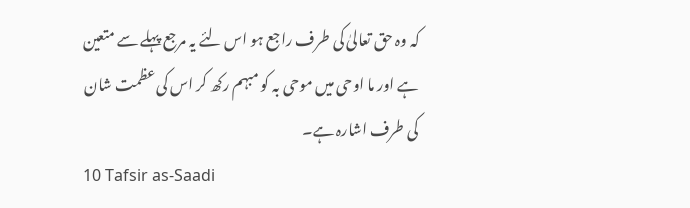کہ وہ حق تعالیٰ کی طرف راجع ہو اس لئے یہ مرجع پہلے سے متعین ہے اور ما اوحی میں موحی بہ کو مبہم رکھ کر اس کی عظمت شان کی طرف اشارہ ہے۔
10 Tafsir as-Saadi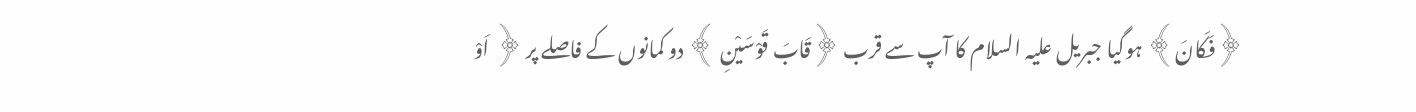﴿فَکَانَ﴾ ہوگیا جبریل علیہ السلام کا آپ سے قرب ﴿قَابَ قَوْسَیْنِ ﴾ دو کمانوں کے فاصلے پر ﴿ اَوْ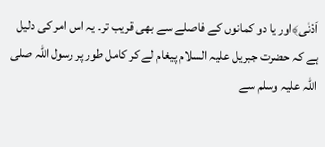اَدْنٰی﴾اور یا دو کمانوں کے فاصلے سے بھی قریب تر۔ یہ اس امر کی دلیل ہے کہ حضرت جبریل علیہ السلام پیغام لے کر کامل طور پر رسول اللہ صلی اللہ علیہ وسلم سے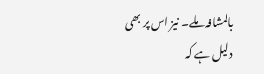بالمشافہ ملے۔ نیز اس پر بھی دلیل ہے کہ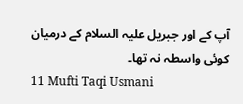آپ کے اور جبریل علیہ السلام کے درمیان کوئی واسطہ نہ تھا۔
11 Mufti Taqi Usmani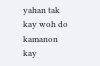yahan tak kay woh do kamanon kay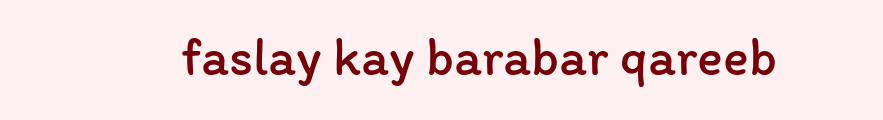faslay kay barabar qareeb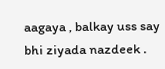aagaya , balkay uss say bhi ziyada nazdeek .